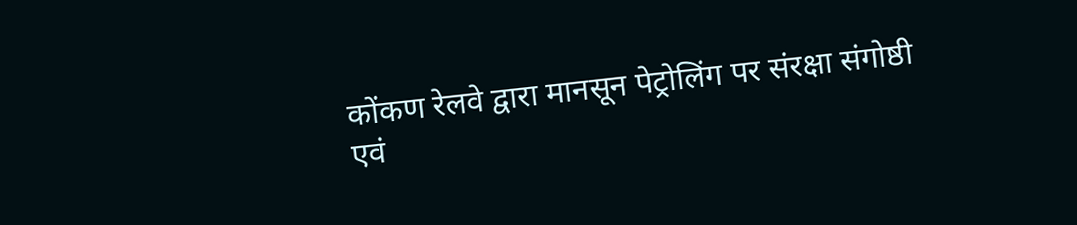कोंकण रेलवे द्वारा मानसून पेट्रोलिंग पर संरक्षा संगोष्ठी एवं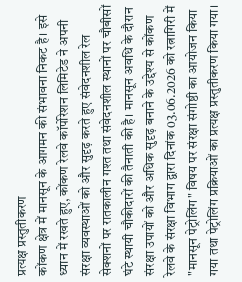प्रत्यक्ष प्रस्तुतीकरण
कोंकण क्षेत्र में मानसून के आगमन की संभावना निकट है। इसे ध्यान में रखते हुए, कोंकण रेलवे कॉर्पोरेशन लिमिटेड ने अपनी संरक्षा व्यवस्थाओं को और सुदृढ़ करते हुए संवेदनशील रेल सेक्शनों पर रातकालीन गश्त तथा संवेदनशील स्थानों पर चौबीसों घंटे स्थायी चौकीदारों की तैनाती की है। मानसून अवधि के दौरान संरक्षा उपायों को और अधिक सुदृढ़ बनाने के उद्देश्य से कोंकण रेलवे के संरक्षा विभाग द्वारा दिनांक 03.06.2026 को रत्नागिरी में "मानसून पेट्रोलिंग" विषय पर संरक्षा संगोष्ठी का आयोजन किया गया तथा पेट्रोलिंग प्रक्रियाओं का प्रत्यक्ष प्रस्तुतीकरण किया गया।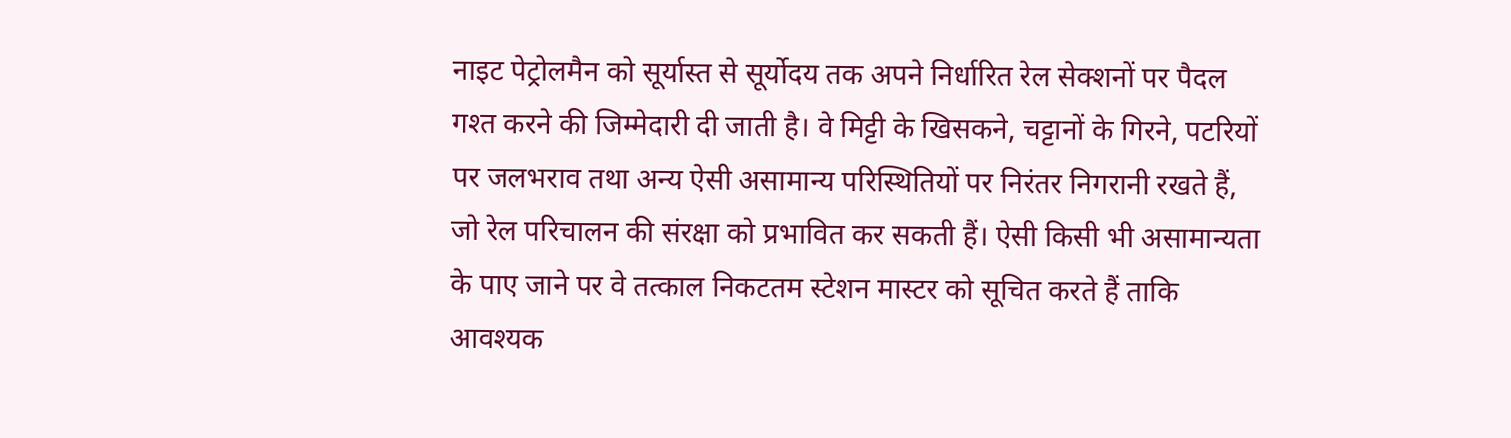नाइट पेट्रोलमैन को सूर्यास्त से सूर्योदय तक अपने निर्धारित रेल सेक्शनों पर पैदल गश्त करने की जिम्मेदारी दी जाती है। वे मिट्टी के खिसकने, चट्टानों के गिरने, पटरियों पर जलभराव तथा अन्य ऐसी असामान्य परिस्थितियों पर निरंतर निगरानी रखते हैं, जो रेल परिचालन की संरक्षा को प्रभावित कर सकती हैं। ऐसी किसी भी असामान्यता के पाए जाने पर वे तत्काल निकटतम स्टेशन मास्टर को सूचित करते हैं ताकि आवश्यक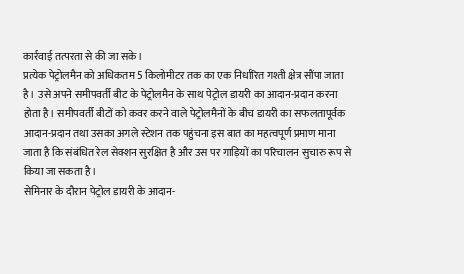कार्रवाई तत्परता से की जा सके।
प्रत्येक पेट्रोलमैन को अधिकतम 5 किलोमीटर तक का एक निर्धारित गश्ती क्षेत्र सौंपा जाता है। उसे अपने समीपवर्ती बीट के पेट्रोलमैन के साथ पेट्रोल डायरी का आदान-प्रदान करना होता है। समीपवर्ती बीटों को कवर करने वाले पेट्रोलमैनों के बीच डायरी का सफलतापूर्वक आदान-प्रदान तथा उसका अगले स्टेशन तक पहुंचना इस बात का महत्वपूर्ण प्रमाण माना जाता है कि संबंधित रेल सेक्शन सुरक्षित है और उस पर गाड़ियों का परिचालन सुचारु रूप से किया जा सकता है।
सेमिनार के दौरान पेट्रोल डायरी के आदान-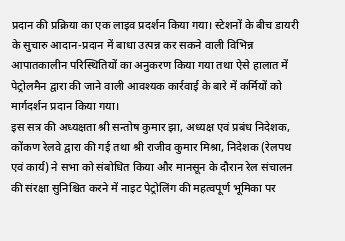प्रदान की प्रक्रिया का एक लाइव प्रदर्शन किया गया। स्टेशनों के बीच डायरी के सुचारु आदान-प्रदान में बाधा उत्पन्न कर सकने वाली विभिन्न आपातकालीन परिस्थितियों का अनुकरण किया गया तथा ऐसे हालात में पेट्रोलमैन द्वारा की जाने वाली आवश्यक कार्रवाई के बारे में कर्मियों को मार्गदर्शन प्रदान किया गया।
इस सत्र की अध्यक्षता श्री सन्तोष कुमार झा, अध्यक्ष एवं प्रबंध निदेशक, कोंकण रेलवे द्वारा की गई तथा श्री राजीव कुमार मिश्रा, निदेशक (रेलपथ एवं कार्य) ने सभा को संबोधित किया और मानसून के दौरान रेल संचालन की संरक्षा सुनिश्चित करने में नाइट पेट्रोलिंग की महत्वपूर्ण भूमिका पर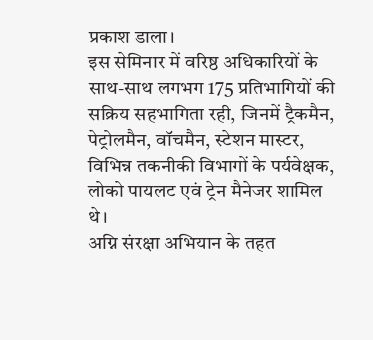प्रकाश डाला।
इस सेमिनार में वरिष्ठ अधिकारियों के साथ-साथ लगभग 175 प्रतिभागियों की सक्रिय सहभागिता रही, जिनमें ट्रैकमैन, पेट्रोलमैन, वॉचमैन, स्टेशन मास्टर, विभिन्न तकनीकी विभागों के पर्यवेक्षक, लोको पायलट एवं ट्रेन मैनेजर शामिल थे।
अग्नि संरक्षा अभियान के तहत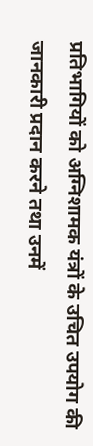प्रतिभागियों को अग्निशामक यंत्रों के उचित उपयोग की जानकारी प्रदान करने तथा उनमें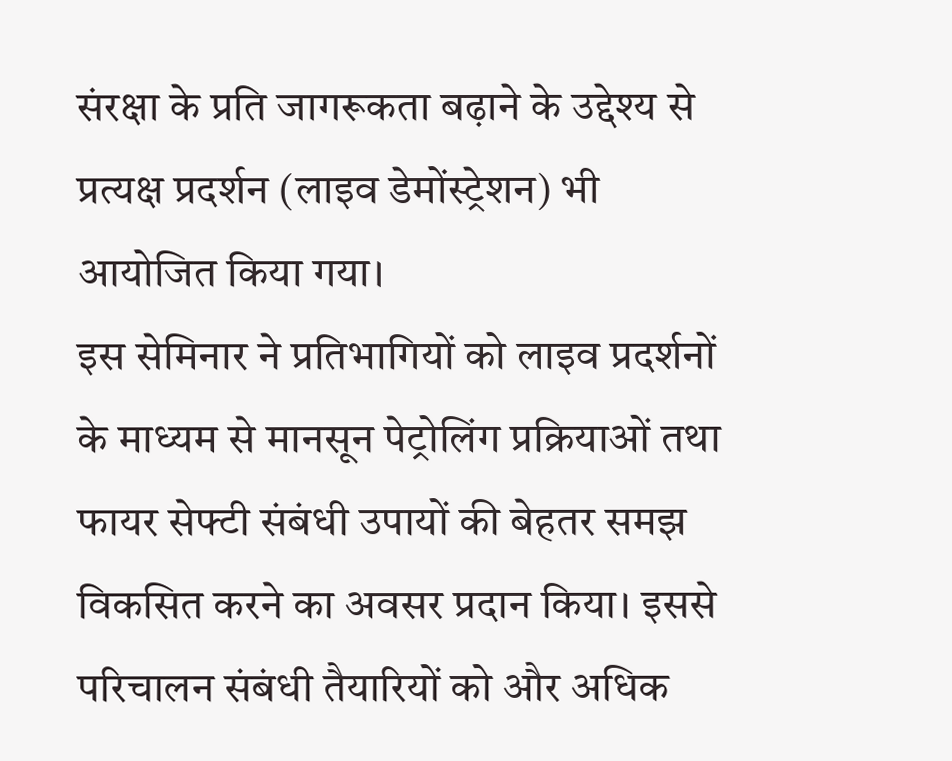संरक्षा के प्रति जागरूकता बढ़ाने के उद्देश्य से प्रत्यक्ष प्रदर्शन (लाइव डेमोंस्ट्रेशन) भी आयोजित किया गया।
इस सेमिनार ने प्रतिभागियों को लाइव प्रदर्शनों के माध्यम से मानसून पेट्रोलिंग प्रक्रियाओं तथा फायर सेफ्टी संबंधी उपायों की बेहतर समझ विकसित करने का अवसर प्रदान किया। इससे परिचालन संबंधी तैयारियों को और अधिक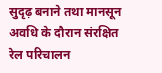सुदृढ़ बनाने तथा मानसून अवधि के दौरान संरक्षित रेल परिचालन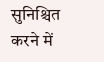सुनिश्चित करने में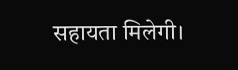सहायता मिलेगी।